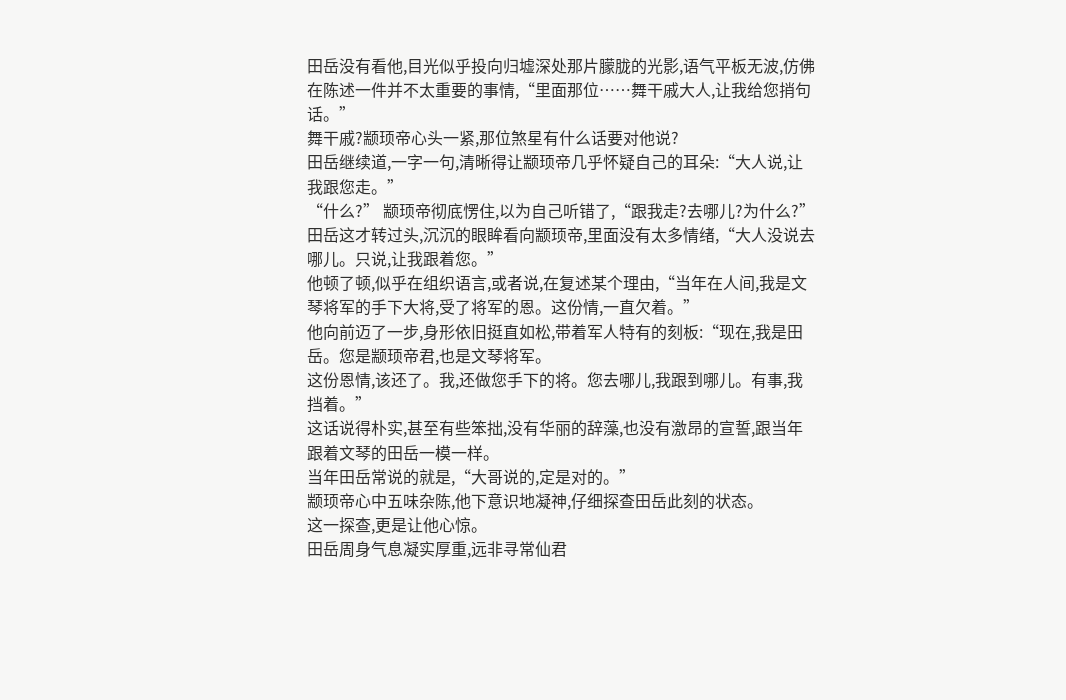田岳没有看他,目光似乎投向归墟深处那片朦胧的光影,语气平板无波,仿佛在陈述一件并不太重要的事情,“里面那位……舞干戚大人,让我给您捎句话。”
舞干戚?颛顼帝心头一紧,那位煞星有什么话要对他说?
田岳继续道,一字一句,清晰得让颛顼帝几乎怀疑自己的耳朵:“大人说,让我跟您走。”
“什么?” 颛顼帝彻底愣住,以为自己听错了,“跟我走?去哪儿?为什么?”
田岳这才转过头,沉沉的眼眸看向颛顼帝,里面没有太多情绪,“大人没说去哪儿。只说,让我跟着您。”
他顿了顿,似乎在组织语言,或者说,在复述某个理由,“当年在人间,我是文琴将军的手下大将,受了将军的恩。这份情,一直欠着。”
他向前迈了一步,身形依旧挺直如松,带着军人特有的刻板:“现在,我是田岳。您是颛顼帝君,也是文琴将军。
这份恩情,该还了。我,还做您手下的将。您去哪儿,我跟到哪儿。有事,我挡着。”
这话说得朴实,甚至有些笨拙,没有华丽的辞藻,也没有激昂的宣誓,跟当年跟着文琴的田岳一模一样。
当年田岳常说的就是,“大哥说的,定是对的。”
颛顼帝心中五味杂陈,他下意识地凝神,仔细探查田岳此刻的状态。
这一探查,更是让他心惊。
田岳周身气息凝实厚重,远非寻常仙君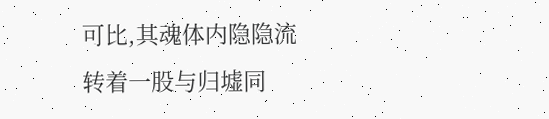可比,其魂体内隐隐流转着一股与归墟同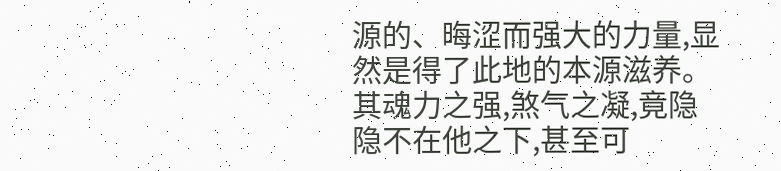源的、晦涩而强大的力量,显然是得了此地的本源滋养。
其魂力之强,煞气之凝,竟隐隐不在他之下,甚至可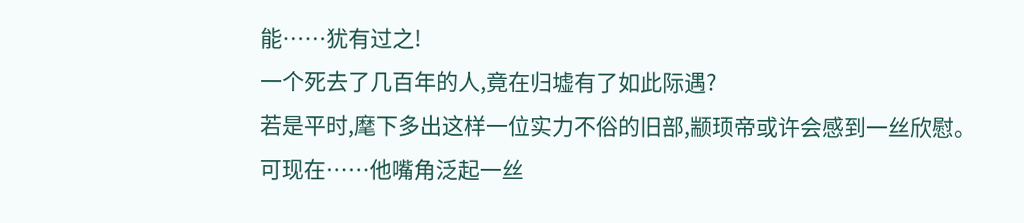能……犹有过之!
一个死去了几百年的人,竟在归墟有了如此际遇?
若是平时,麾下多出这样一位实力不俗的旧部,颛顼帝或许会感到一丝欣慰。
可现在……他嘴角泛起一丝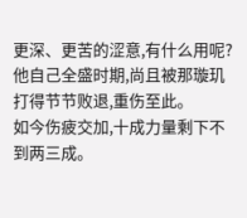更深、更苦的涩意,有什么用呢?
他自己全盛时期,尚且被那璇玑打得节节败退,重伤至此。
如今伤疲交加,十成力量剩下不到两三成。